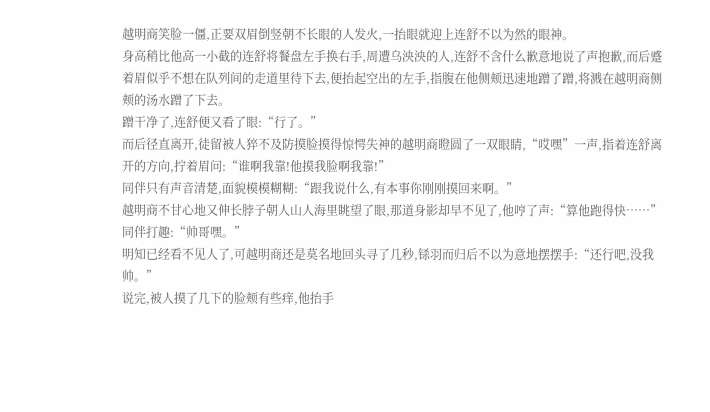越明商笑脸一僵,正要双眉倒竖朝不长眼的人发火,一抬眼就迎上连舒不以为然的眼神。
身高稍比他高一小截的连舒将餐盘左手换右手,周遭乌泱泱的人,连舒不含什么歉意地说了声抱歉,而后蹙着眉似乎不想在队列间的走道里待下去,便抬起空出的左手,指腹在他侧颊迅速地蹭了蹭,将溅在越明商侧颊的汤水蹭了下去。
蹭干净了,连舒便又看了眼:“行了。”
而后径直离开,徒留被人猝不及防摸脸摸得惊愕失神的越明商瞪圆了一双眼睛,“哎嘿”一声,指着连舒离开的方向,拧着眉问:“谁啊我靠!他摸我脸啊我靠!”
同伴只有声音清楚,面貌模模糊糊:“跟我说什么,有本事你刚刚摸回来啊。”
越明商不甘心地又伸长脖子朝人山人海里眺望了眼,那道身影却早不见了,他哼了声:“算他跑得快……”
同伴打趣:“帅哥嘿。”
明知已经看不见人了,可越明商还是莫名地回头寻了几秒,铩羽而归后不以为意地摆摆手:“还行吧,没我帅。”
说完,被人摸了几下的脸颊有些痒,他抬手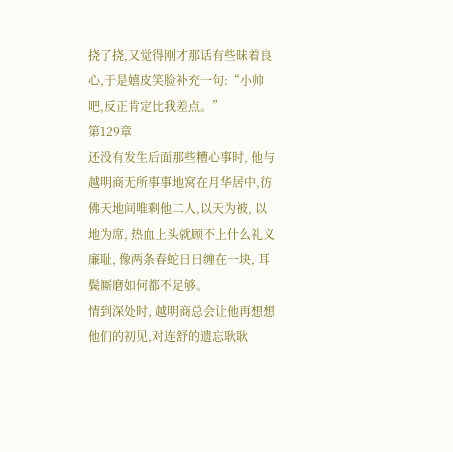挠了挠,又觉得刚才那话有些昧着良心,于是嬉皮笑脸补充一句:“小帅吧,反正肯定比我差点。”
第129章
还没有发生后面那些糟心事时, 他与越明商无所事事地窝在月华居中,彷佛天地间唯剩他二人,以天为被, 以地为席, 热血上头就顾不上什么礼义廉耻, 像两条春蛇日日缠在一块, 耳鬓厮磨如何都不足够。
情到深处时, 越明商总会让他再想想他们的初见,对连舒的遗忘耿耿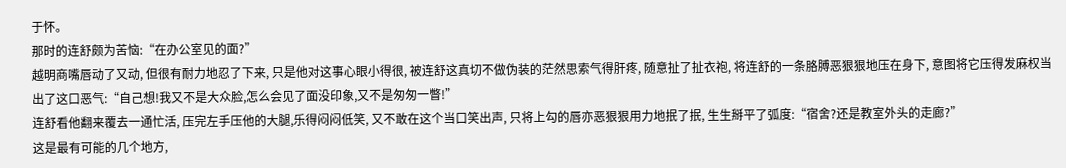于怀。
那时的连舒颇为苦恼:“在办公室见的面?”
越明商嘴唇动了又动, 但很有耐力地忍了下来, 只是他对这事心眼小得很, 被连舒这真切不做伪装的茫然思索气得肝疼, 随意扯了扯衣袍, 将连舒的一条胳膊恶狠狠地压在身下, 意图将它压得发麻权当出了这口恶气:“自己想!我又不是大众脸,怎么会见了面没印象,又不是匆匆一瞥!”
连舒看他翻来覆去一通忙活, 压完左手压他的大腿,乐得闷闷低笑, 又不敢在这个当口笑出声, 只将上勾的唇亦恶狠狠用力地抿了抿, 生生掰平了弧度:“宿舍?还是教室外头的走廊?”
这是最有可能的几个地方,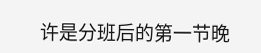许是分班后的第一节晚